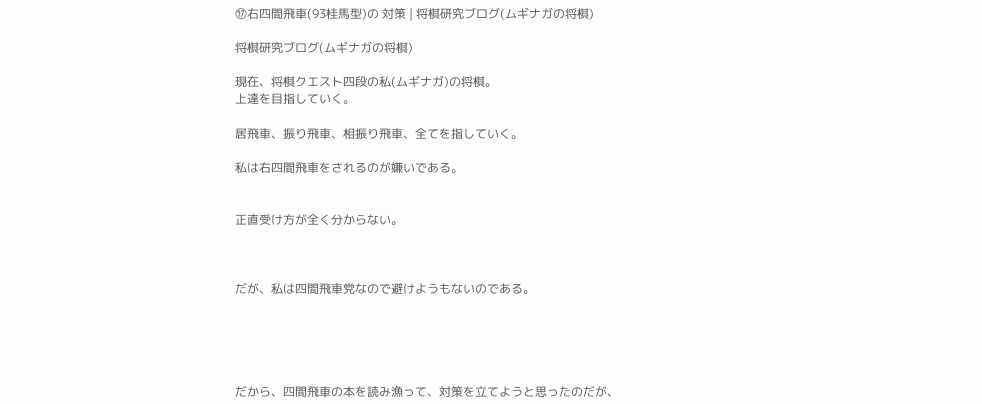⑰右四間飛車(93桂馬型)の 対策 | 将棋研究ブログ(ムギナガの将棋)

将棋研究ブログ(ムギナガの将棋)

現在、将棋クエスト四段の私(ムギナガ)の将棋。
上達を目指していく。

居飛車、振り飛車、相振り飛車、全てを指していく。

私は右四間飛車をされるのが嫌いである。


正直受け方が全く分からない。



だが、私は四間飛車党なので避けようもないのである。





だから、四間飛車の本を読み漁って、対策を立てようと思ったのだが、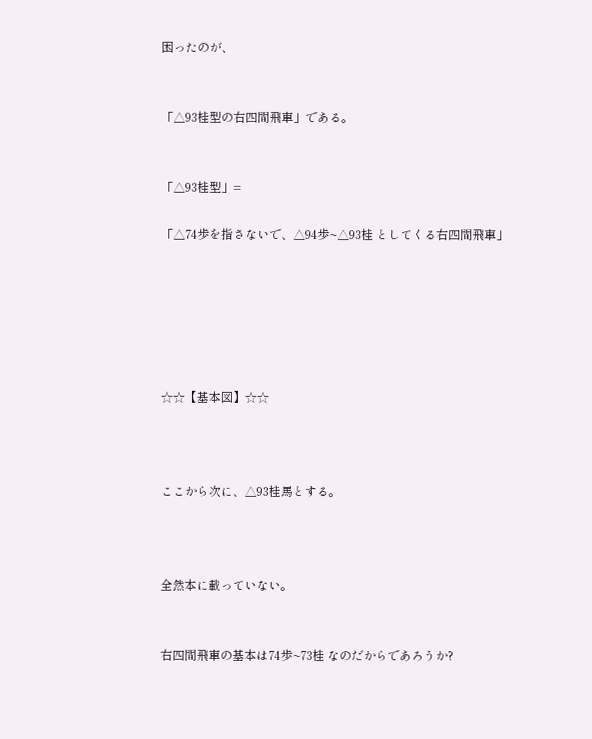困ったのが、


「△93桂型の右四間飛車」である。


「△93桂型」=

「△74歩を指さないで、△94歩~△93桂 としてくる右四間飛車」






☆☆【基本図】☆☆



ここから次に、△93桂馬とする。



全然本に載っていない。


右四間飛車の基本は74歩~73桂 なのだからであろうか?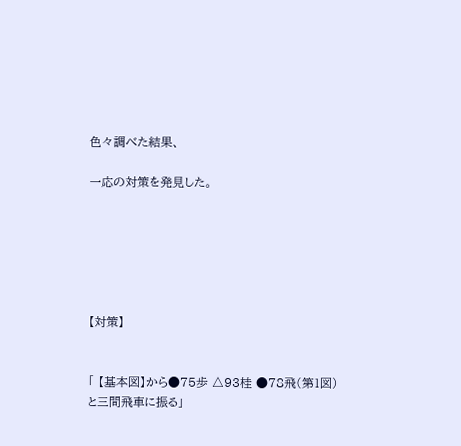色々調べた結果、

一応の対策を発見した。






【対策】


「 【基本図】から●75歩 △93桂 ●78飛(第1図)と三間飛車に振る」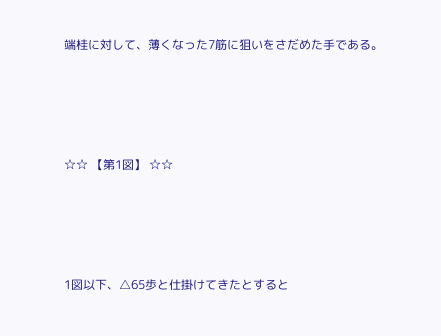端桂に対して、薄くなった7筋に狙いをさだめた手である。





☆☆ 【第1図】 ☆☆





1図以下、△65歩と仕掛けてきたとすると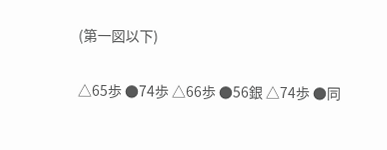(第一図以下)

△65歩 ●74歩 △66歩 ●56銀 △74歩 ●同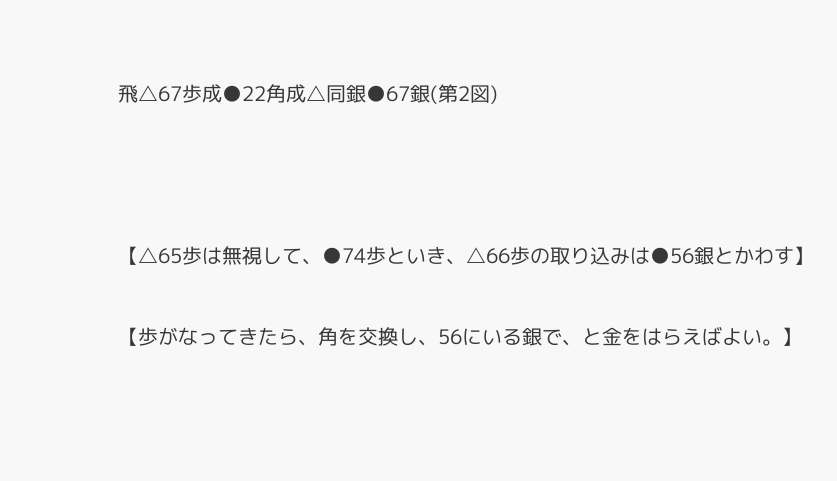飛△67歩成●22角成△同銀●67銀(第2図)





【△65歩は無視して、●74歩といき、△66歩の取り込みは●56銀とかわす】


【歩がなってきたら、角を交換し、56にいる銀で、と金をはらえばよい。】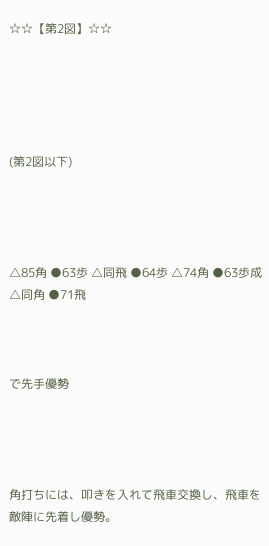☆☆【第2図】☆☆





(第2図以下)




△85角 ●63歩 △同飛 ●64歩 △74角 ●63歩成 △同角 ●71飛



で先手優勢




角打ちには、叩きを入れて飛車交換し、飛車を敵陣に先着し優勢。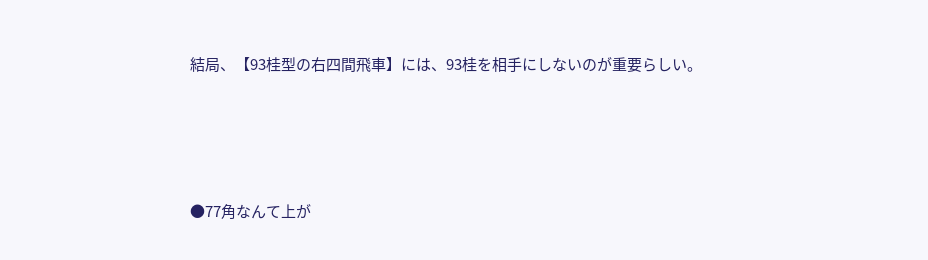結局、【93桂型の右四間飛車】には、93桂を相手にしないのが重要らしい。






●77角なんて上が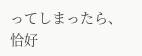ってしまったら、恰好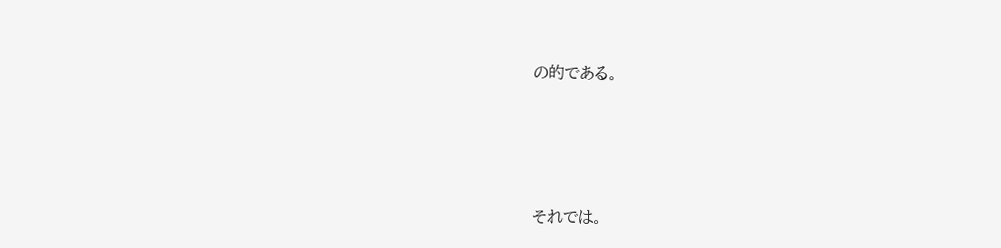の的である。




それでは。